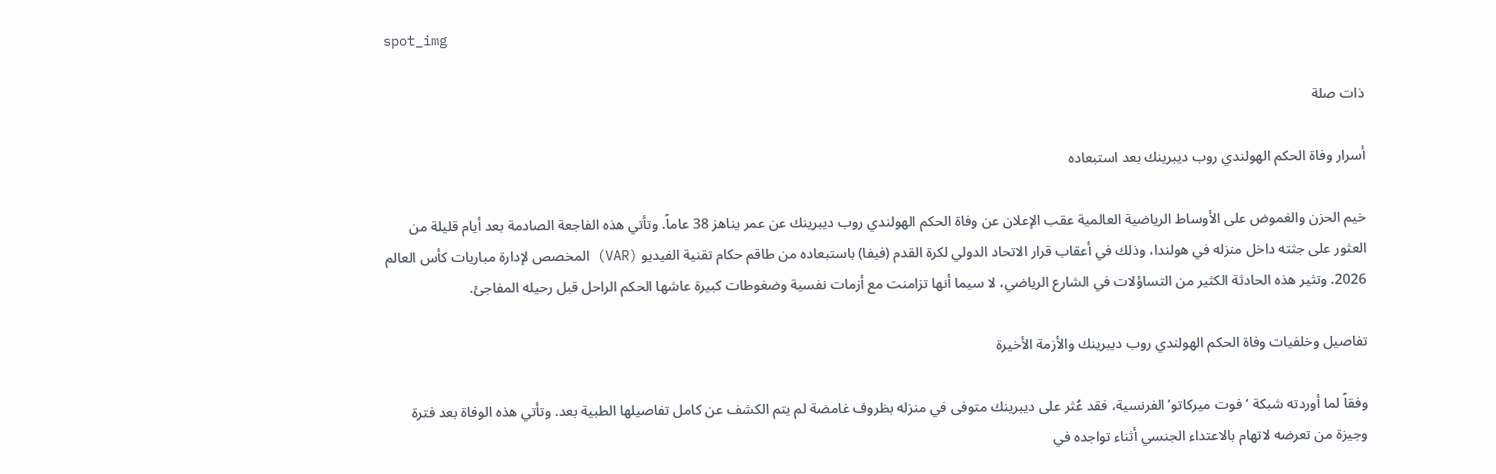spot_img

ذات صلة

أسرار وفاة الحكم الهولندي روب ديبرينك بعد استبعاده

خيم الحزن والغموض على الأوساط الرياضية العالمية عقب الإعلان عن وفاة الحكم الهولندي روب ديبرينك عن عمر يناهز 38 عاماً. وتأتي هذه الفاجعة الصادمة بعد أيام قليلة من العثور على جثته داخل منزله في هولندا، وذلك في أعقاب قرار الاتحاد الدولي لكرة القدم (فيفا) باستبعاده من طاقم حكام تقنية الفيديو (VAR) المخصص لإدارة مباريات كأس العالم 2026. وتثير هذه الحادثة الكثير من التساؤلات في الشارع الرياضي، لا سيما أنها تزامنت مع أزمات نفسية وضغوطات كبيرة عاشها الحكم الراحل قبل رحيله المفاجئ.

تفاصيل وخلفيات وفاة الحكم الهولندي روب ديبرينك والأزمة الأخيرة

وفقاً لما أوردته شبكة ‘فوت ميركاتو’ الفرنسية، فقد عُثر على ديبرينك متوفى في منزله بظروف غامضة لم يتم الكشف عن كامل تفاصيلها الطبية بعد. وتأتي هذه الوفاة بعد فترة وجيزة من تعرضه لاتهام بالاعتداء الجنسي أثناء تواجده في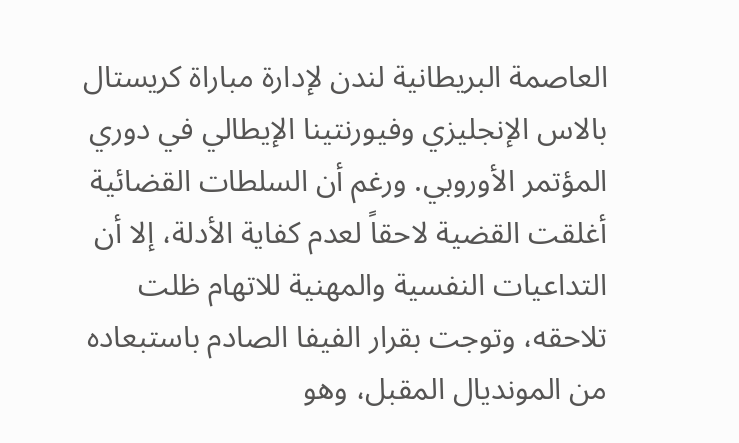العاصمة البريطانية لندن لإدارة مباراة كريستال بالاس الإنجليزي وفيورنتينا الإيطالي في دوري المؤتمر الأوروبي. ورغم أن السلطات القضائية أغلقت القضية لاحقاً لعدم كفاية الأدلة، إلا أن التداعيات النفسية والمهنية للاتهام ظلت تلاحقه، وتوجت بقرار الفيفا الصادم باستبعاده من المونديال المقبل، وهو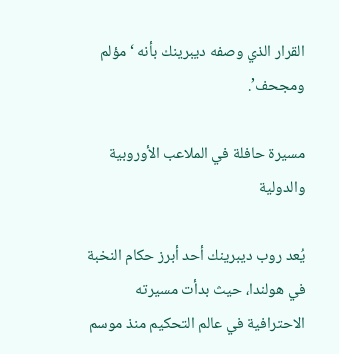القرار الذي وصفه ديبرينك بأنه ‘مؤلم ومجحف’.

مسيرة حافلة في الملاعب الأوروبية والدولية

يُعد روب ديبرينك أحد أبرز حكام النخبة في هولندا، حيث بدأت مسيرته الاحترافية في عالم التحكيم منذ موسم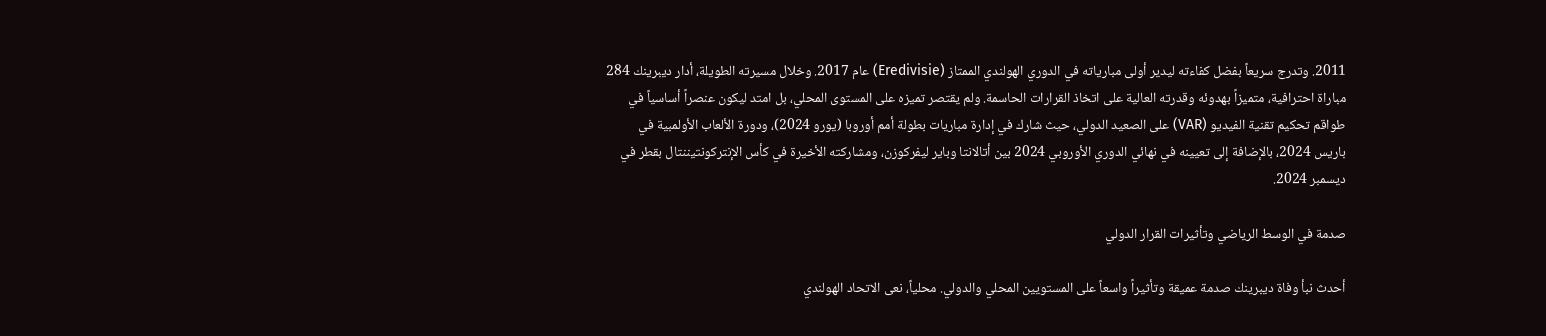2011. وتدرج سريعاً بفضل كفاءته ليدير أولى مبارياته في الدوري الهولندي الممتاز (Eredivisie) عام 2017. وخلال مسيرته الطويلة، أدار ديبرينك 284 مباراة احترافية، متميزاً بهدوئه وقدرته العالية على اتخاذ القرارات الحاسمة. ولم يقتصر تميزه على المستوى المحلي، بل امتد ليكون عنصراً أساسياً في طواقم تحكيم تقنية الفيديو (VAR) على الصعيد الدولي، حيث شارك في إدارة مباريات بطولة أمم أوروبا (يورو 2024)، ودورة الألعاب الأولمبية في باريس 2024، بالإضافة إلى تعيينه في نهائي الدوري الأوروبي 2024 بين أتالانتا وباير ليفركوزن، ومشاركته الأخيرة في كأس الإنتركونتيننتال بقطر في ديسمبر 2024.

صدمة في الوسط الرياضي وتأثيرات القرار الدولي

أحدث نبأ وفاة ديبرينك صدمة عميقة وتأثيراً واسعاً على المستويين المحلي والدولي. محلياً، نعى الاتحاد الهولندي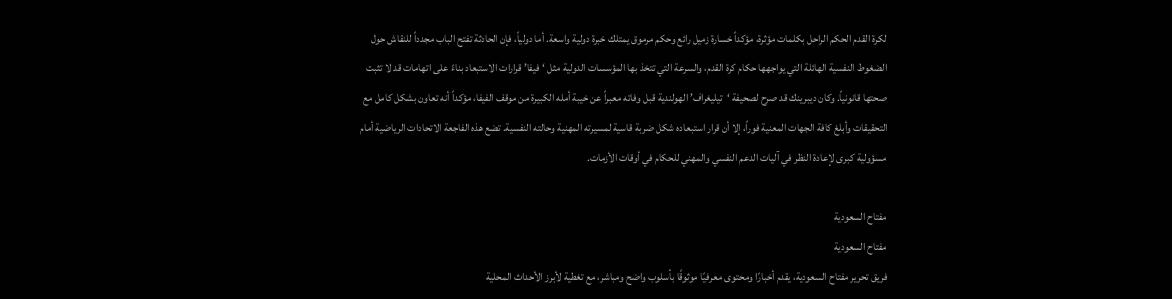لكرة القدم الحكم الراحل بكلمات مؤثرة، مؤكداً خسارة زميل رائع وحكم مرموق يمتلك خبرة دولية واسعة. أما دولياً، فإن الحادثة تفتح الباب مجدداً للنقاش حول الضغوط النفسية الهائلة التي يواجهها حكام كرة القدم، والسرعة التي تتخذ بها المؤسسات الدولية مثل ‘فيفا’ قرارات الاستبعاد بناءً على اتهامات قد لا تثبت صحتها قانونياً. وكان ديبرينك قد صرح لصحيفة ‘تيليغراف’ الهولندية قبل وفاته معبراً عن خيبة أمله الكبيرة من موقف الفيفا، مؤكداً أنه تعاون بشكل كامل مع التحقيقات وأبلغ كافة الجهات المعنية فوراً، إلا أن قرار استبعاده شكل ضربة قاسية لمسيرته المهنية وحالته النفسية. تضع هذه الفاجعة الاتحادات الرياضية أمام مسؤولية كبرى لإعادة النظر في آليات الدعم النفسي والمهني للحكام في أوقات الأزمات.

مفتاح السعودية
مفتاح السعودية
فريق تحرير مفتاح السعودية، يقدم أخبارًا ومحتوى معرفيًا موثوقًا بأسلوب واضح ومباشر، مع تغطية لأبرز الأحداث المحلية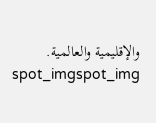والإقليمية والعالمية.
spot_imgspot_img